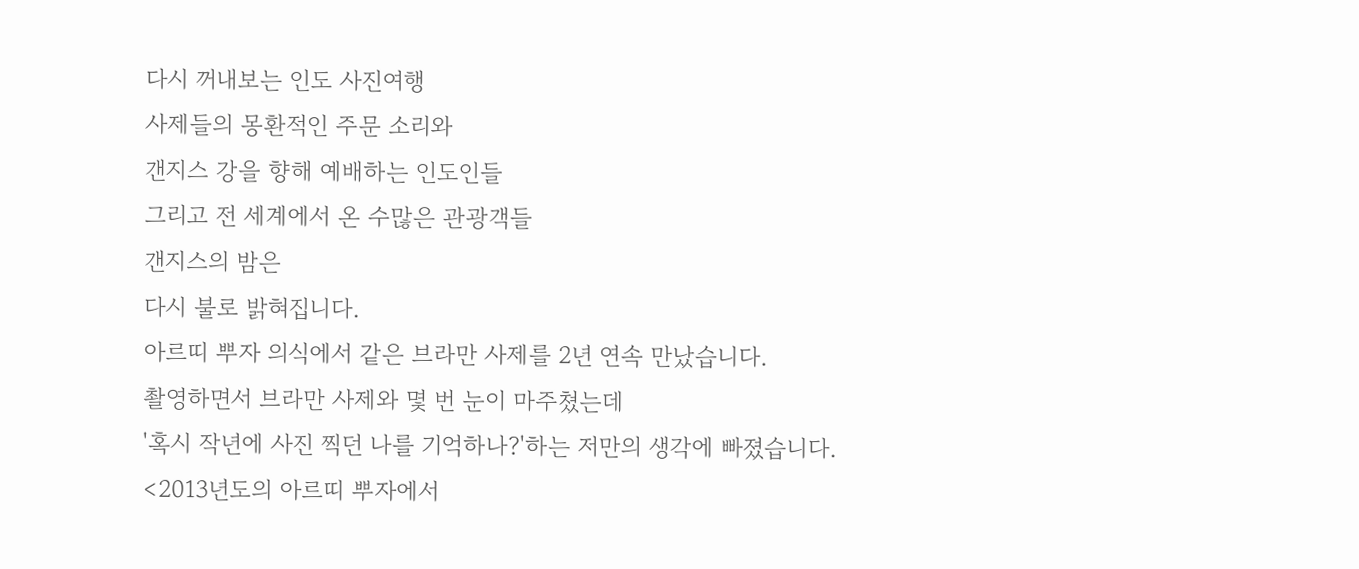다시 꺼내보는 인도 사진여행
사제들의 몽환적인 주문 소리와
갠지스 강을 향해 예배하는 인도인들
그리고 전 세계에서 온 수많은 관광객들
갠지스의 밤은
다시 불로 밝혀집니다.
아르띠 뿌자 의식에서 같은 브라만 사제를 2년 연속 만났습니다.
촬영하면서 브라만 사제와 몇 번 눈이 마주쳤는데
'혹시 작년에 사진 찍던 나를 기억하나?'하는 저만의 생각에 빠졌습니다.
<2013년도의 아르띠 뿌자에서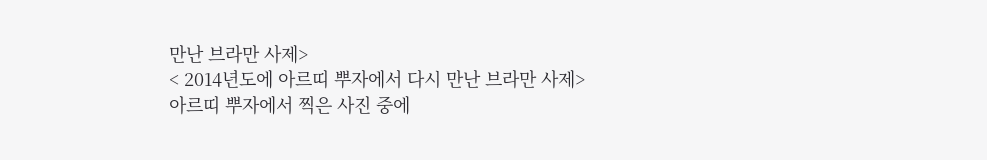만난 브라만 사제>
< 2014년도에 아르띠 뿌자에서 다시 만난 브라만 사제>
아르띠 뿌자에서 찍은 사진 중에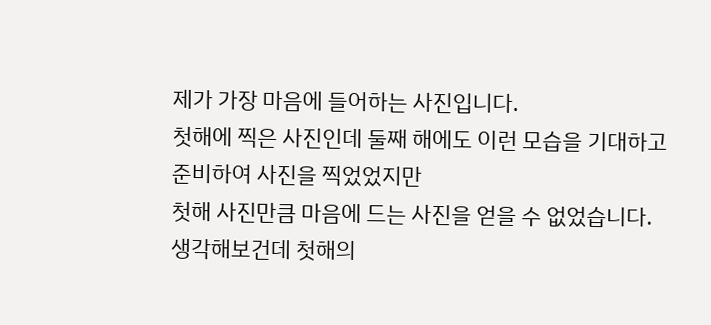제가 가장 마음에 들어하는 사진입니다.
첫해에 찍은 사진인데 둘째 해에도 이런 모습을 기대하고 준비하여 사진을 찍었었지만
첫해 사진만큼 마음에 드는 사진을 얻을 수 없었습니다.
생각해보건데 첫해의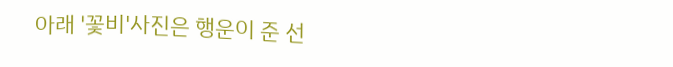아래 '꽃비'사진은 행운이 준 선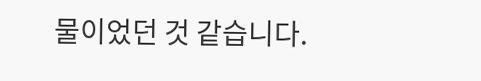물이었던 것 같습니다.